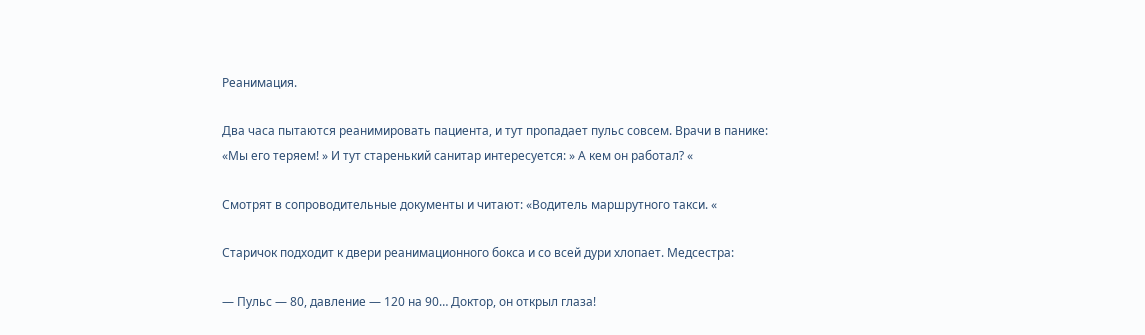Реанимация.

Два часа пытаются реанимировать пациента, и тут пропадает пульс совсем. Врачи в панике: «Мы его теряем! » И тут старенький санитар интересуется: » А кем он работал? «

Смотрят в сопроводительные документы и читают: «Водитель маршрутного такси. «

Старичок подходит к двери реанимационного бокса и со всей дури хлопает. Медсестра:

— Пульс — 80, давление — 120 на 90… Доктор, он открыл глаза!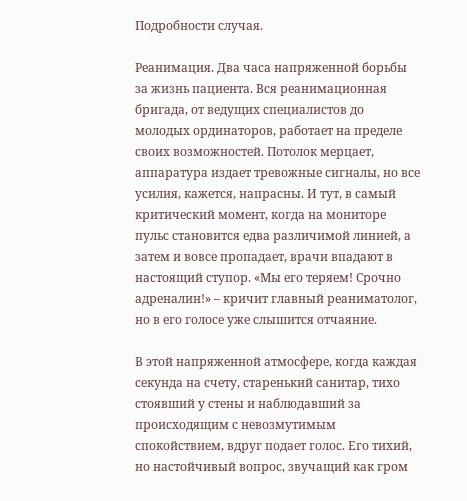Подробности случая.

Реанимация. Два часа напряженной борьбы за жизнь пациента. Вся реанимационная бригада, от ведущих специалистов до молодых ординаторов, работает на пределе своих возможностей. Потолок мерцает, аппаратура издает тревожные сигналы, но все усилия, кажется, напрасны. И тут, в самый критический момент, когда на мониторе пульс становится едва различимой линией, а затем и вовсе пропадает, врачи впадают в настоящий ступор. «Мы его теряем! Срочно адреналин!» – кричит главный реаниматолог, но в его голосе уже слышится отчаяние.

В этой напряженной атмосфере, когда каждая секунда на счету, старенький санитар, тихо стоявший у стены и наблюдавший за происходящим с невозмутимым спокойствием, вдруг подает голос. Его тихий, но настойчивый вопрос, звучащий как гром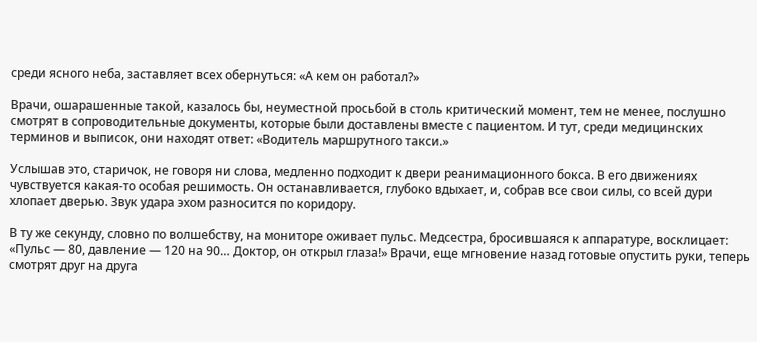среди ясного неба, заставляет всех обернуться: «А кем он работал?»

Врачи, ошарашенные такой, казалось бы, неуместной просьбой в столь критический момент, тем не менее, послушно смотрят в сопроводительные документы, которые были доставлены вместе с пациентом. И тут, среди медицинских терминов и выписок, они находят ответ: «Водитель маршрутного такси.»

Услышав это, старичок, не говоря ни слова, медленно подходит к двери реанимационного бокса. В его движениях чувствуется какая-то особая решимость. Он останавливается, глубоко вдыхает, и, собрав все свои силы, со всей дури хлопает дверью. Звук удара эхом разносится по коридору.

В ту же секунду, словно по волшебству, на мониторе оживает пульс. Медсестра, бросившаяся к аппаратуре, восклицает: «Пульс — 80, давление — 120 на 90… Доктор, он открыл глаза!» Врачи, еще мгновение назад готовые опустить руки, теперь смотрят друг на друга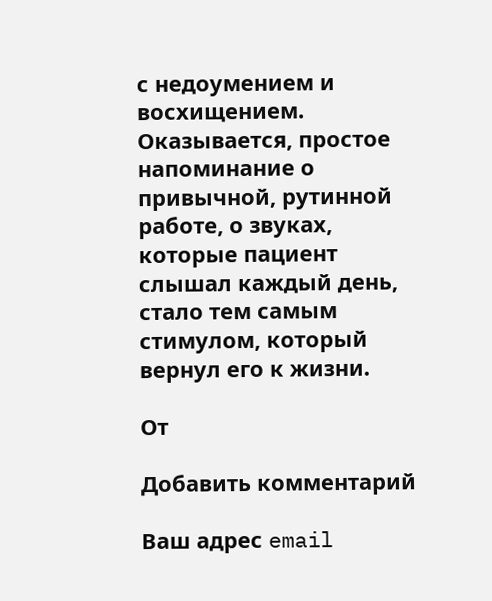с недоумением и восхищением. Оказывается, простое напоминание о привычной, рутинной работе, о звуках, которые пациент слышал каждый день, стало тем самым стимулом, который вернул его к жизни.

От

Добавить комментарий

Ваш адрес email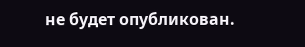не будет опубликован.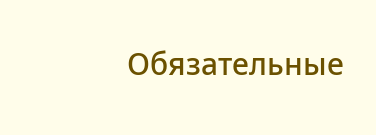Обязательные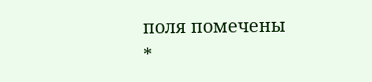поля помечены *